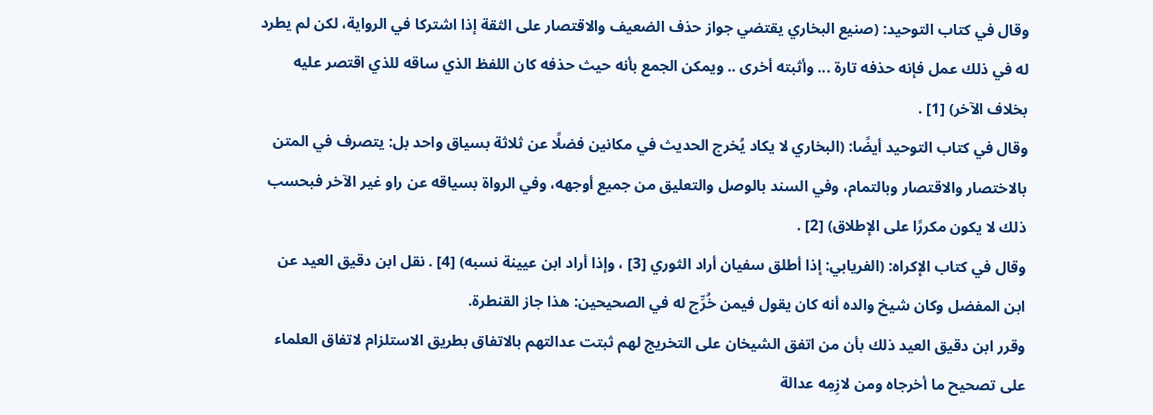وقال في كتاب التوحيد: (صنيع البخاري يقتضي جواز حذف الضعيف والاقتصار على الثقة إذا اشتركا في الرواية، لكن لم يطرد له في ذلك عمل فإنه حذفه تارة ... وأثبته أخرى .. ويمكن الجمع بأنه حيث حذفه كان اللفظ الذي ساقه للذي اقتصر عليه بخلاف الآخر) [1] .
وقال في كتاب التوحيد أيضًا: (البخاري لا يكاد يُخرج الحديث في مكانين فضلًا عن ثلاثة بسياق واحد بل: يتصرف في المتن بالاختصار والاقتصار وبالتمام، وفي السند بالوصل والتعليق من جميع أوجهه، وفي الرواة بسياقه عن راو غير الآخر فبحسب ذلك لا يكون مكررًا على الإطلاق) [2] .
وقال في كتاب الإكراه: (الفريابي: إذا أطلق سفيان أراد الثوري [3] ، وإذا أراد ابن عيينة نسبه) [4] . نقل ابن دقيق العيد عن ابن المفضل وكان شيخ والده أنه كان يقول فيمن خُرِّج له في الصحيحين: هذا جاز القنطرة.
وقرر ابن دقيق العيد ذلك بأن من اتفق الشيخان على التخريج لهم ثبتت عدالتهم بالاتفاق بطريق الاستلزام لاتفاق العلماء على تصحيح ما أخرجاه ومن لازِمِه عدالة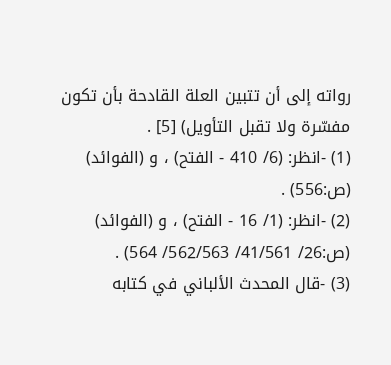رواته إلى أن تتبين العلة القادحة بأن تكون مفسّرة ولا تقبل التأويل) [5] .
(1) -انظر: (6/ 410 - الفتح) ، و (الفوائد) (ص:556) .
(2) -انظر: (1/ 16 - الفتح) ، و (الفوائد) (ص:26/ 41/561/ 562/563/ 564) .
(3) -قال المحدث الألباني في كتابه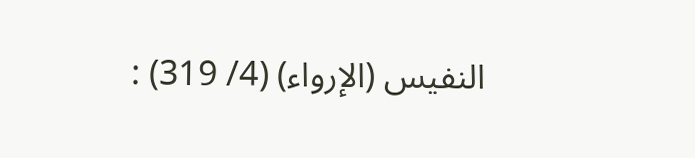النفيس (الإرواء) (4/ 319) :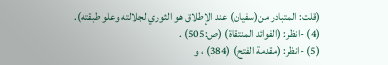(قلت: المتبادر من(سفيان) عند الإطلاق هو الثوري لجلالته وعلو طبقته).
(4) -انظر: (الفوائد المنتقاة) (ص:505) .
(5) -انظر: (مقدمة الفتح) (384) ، و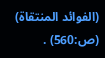(الفوائد المنتقاة) (ص:560) .